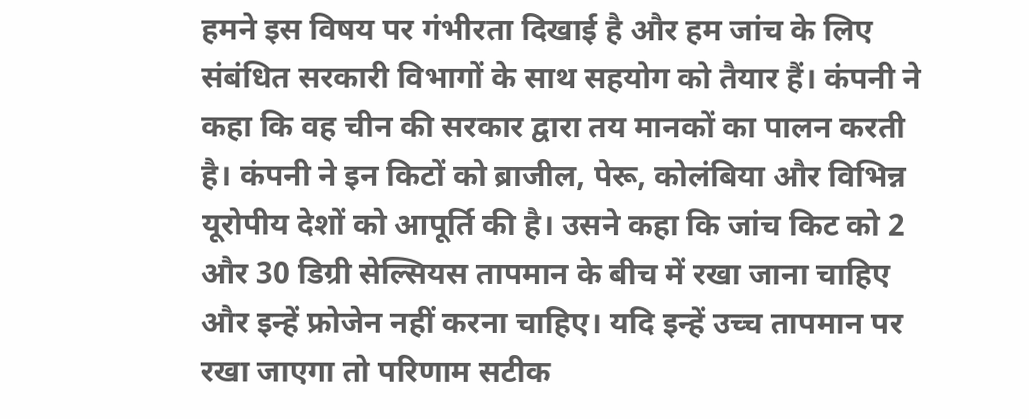हमने इस विषय पर गंभीरता दिखाई है और हम जांच के लिए संबंधित सरकारी विभागों के साथ सहयोग को तैयार हैं। कंपनी ने कहा कि वह चीन की सरकार द्वारा तय मानकों का पालन करती है। कंपनी ने इन किटों को ब्राजील, पेरू, कोलंबिया और विभिन्न यूरोपीय देशों को आपूर्ति की है। उसने कहा कि जांच किट को 2 और 30 डिग्री सेल्सियस तापमान के बीच में रखा जाना चाहिए और इन्हें फ्रोजेन नहीं करना चाहिए। यदि इन्हें उच्च तापमान पर रखा जाएगा तो परिणाम सटीक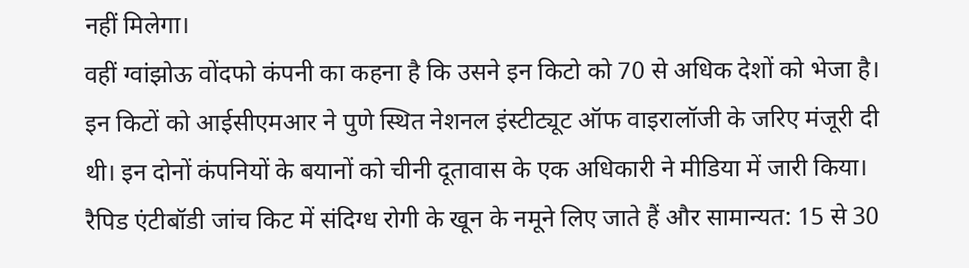नहीं मिलेगा।
वहीं ग्वांझोऊ वोंदफो कंपनी का कहना है कि उसने इन किटो को 70 से अधिक देशों को भेजा है। इन किटों को आईसीएमआर ने पुणे स्थित नेशनल इंस्टीट्यूट ऑफ वाइरालॉजी के जरिए मंजूरी दी थी। इन दोनों कंपनियों के बयानों को चीनी दूतावास के एक अधिकारी ने मीडिया में जारी किया।
रैपिड एंटीबॉडी जांच किट में संदिग्ध रोगी के खून के नमूने लिए जाते हैं और सामान्यत: 15 से 30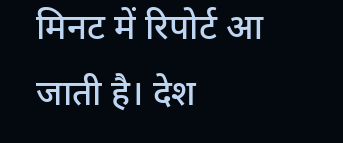मिनट में रिपोर्ट आ जाती है। देश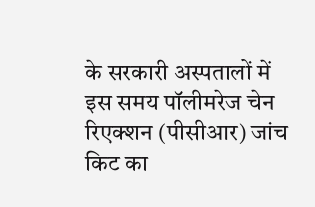के सरकारी अस्पतालों में इस समय पॉलीमरेज चेन रिएक्शन (पीसीआर) जांच किट का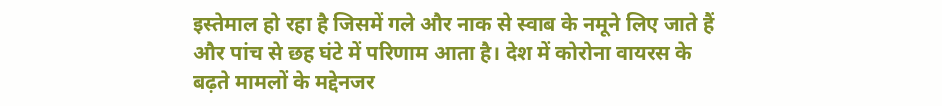इस्तेमाल हो रहा है जिसमें गले और नाक से स्वाब के नमूने लिए जाते हैं और पांच से छह घंटे में परिणाम आता है। देश में कोरोना वायरस के बढ़ते मामलों के मद्देनजर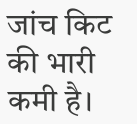जांच किट की भारी कमी है।